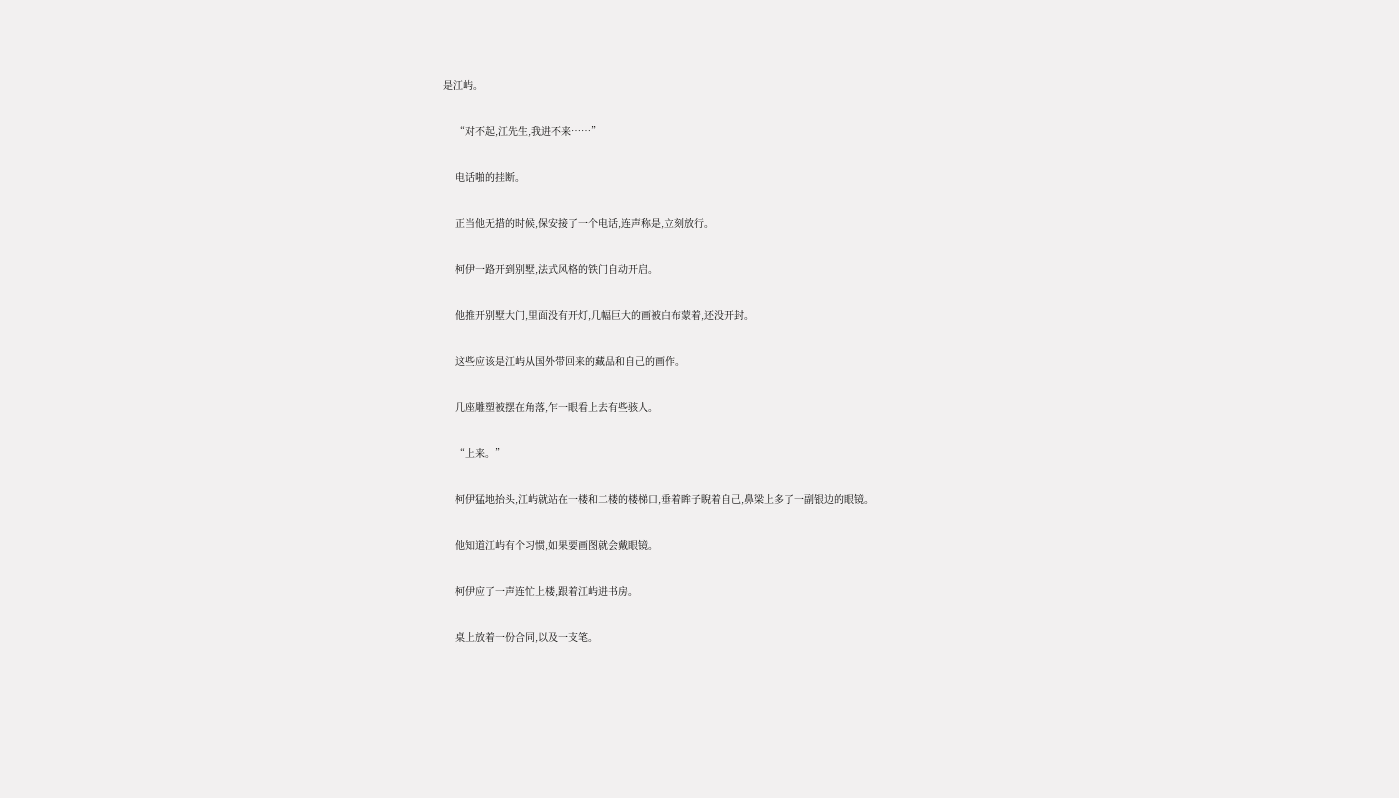是江屿。

    “对不起,江先生,我进不来……”

    电话啪的挂断。

    正当他无措的时候,保安接了一个电话,连声称是,立刻放行。

    柯伊一路开到别墅,法式风格的铁门自动开启。

    他推开别墅大门,里面没有开灯,几幅巨大的画被白布蒙着,还没开封。

    这些应该是江屿从国外带回来的藏品和自己的画作。

    几座雕塑被摆在角落,乍一眼看上去有些骇人。

    “上来。”

    柯伊猛地抬头,江屿就站在一楼和二楼的楼梯口,垂着眸子睨着自己,鼻梁上多了一副银边的眼镜。

    他知道江屿有个习惯,如果要画图就会戴眼镜。

    柯伊应了一声连忙上楼,跟着江屿进书房。

    桌上放着一份合同,以及一支笔。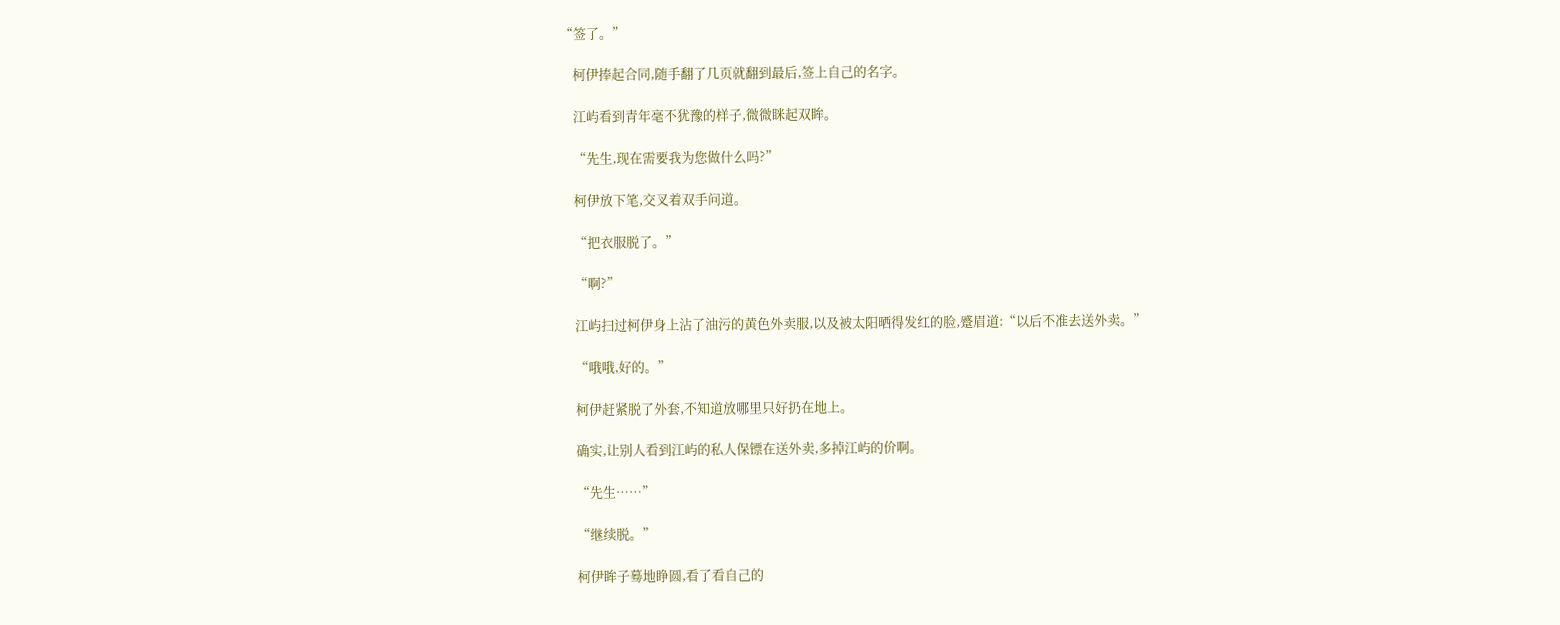“签了。”

    柯伊捧起合同,随手翻了几页就翻到最后,签上自己的名字。

    江屿看到青年毫不犹豫的样子,微微眯起双眸。

    “先生,现在需要我为您做什么吗?”

    柯伊放下笔,交叉着双手问道。

    “把衣服脱了。”

    “啊?”

    江屿扫过柯伊身上沾了油污的黄色外卖服,以及被太阳晒得发红的脸,蹙眉道:“以后不准去送外卖。”

    “哦哦,好的。”

    柯伊赶紧脱了外套,不知道放哪里只好扔在地上。

    确实,让别人看到江屿的私人保镖在送外卖,多掉江屿的价啊。

    “先生……”

    “继续脱。”

    柯伊眸子蓦地睁圆,看了看自己的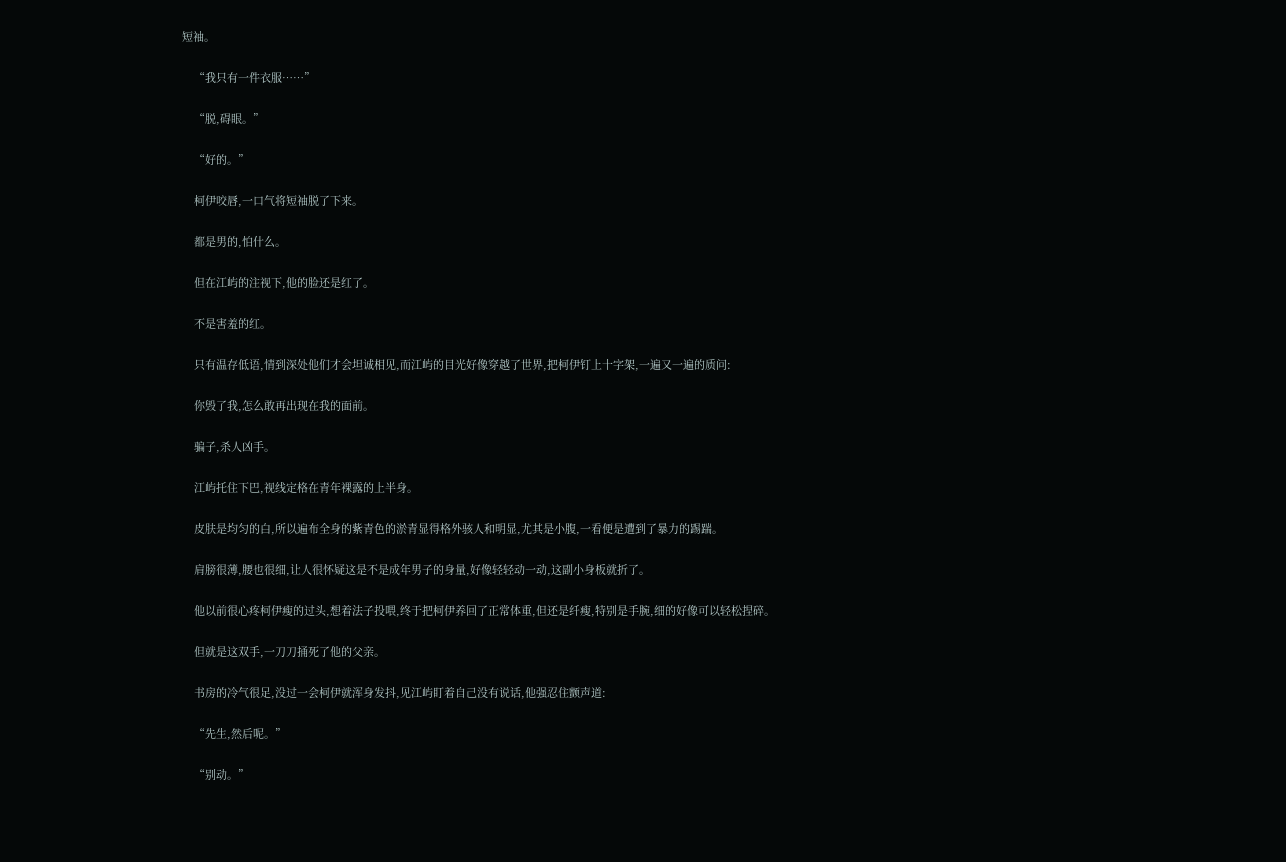短袖。

    “我只有一件衣服……”

    “脱,碍眼。”

    “好的。”

    柯伊咬唇,一口气将短袖脱了下来。

    都是男的,怕什么。

    但在江屿的注视下,他的脸还是红了。

    不是害羞的红。

    只有温存低语,情到深处他们才会坦诚相见,而江屿的目光好像穿越了世界,把柯伊钉上十字架,一遍又一遍的质问:

    你毁了我,怎么敢再出现在我的面前。

    骗子,杀人凶手。

    江屿托住下巴,视线定格在青年裸露的上半身。

    皮肤是均匀的白,所以遍布全身的紫青色的淤青显得格外骇人和明显,尤其是小腹,一看便是遭到了暴力的踢踹。

    肩膀很薄,腰也很细,让人很怀疑这是不是成年男子的身量,好像轻轻动一动,这副小身板就折了。

    他以前很心疼柯伊瘦的过头,想着法子投喂,终于把柯伊养回了正常体重,但还是纤瘦,特别是手腕,细的好像可以轻松捏碎。

    但就是这双手,一刀刀捅死了他的父亲。

    书房的冷气很足,没过一会柯伊就浑身发抖,见江屿盯着自己没有说话,他强忍住颤声道:

    “先生,然后呢。”

    “别动。”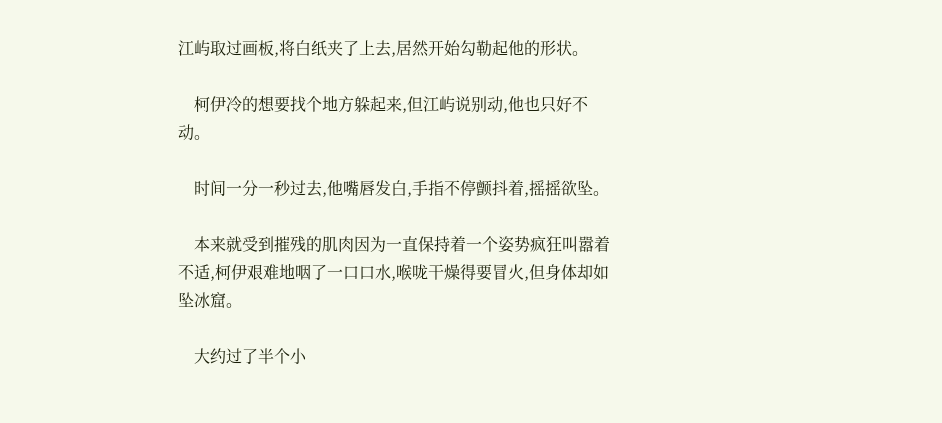江屿取过画板,将白纸夹了上去,居然开始勾勒起他的形状。

    柯伊冷的想要找个地方躲起来,但江屿说别动,他也只好不动。

    时间一分一秒过去,他嘴唇发白,手指不停颤抖着,摇摇欲坠。

    本来就受到摧残的肌肉因为一直保持着一个姿势疯狂叫嚣着不适,柯伊艰难地咽了一口口水,喉咙干燥得要冒火,但身体却如坠冰窟。

    大约过了半个小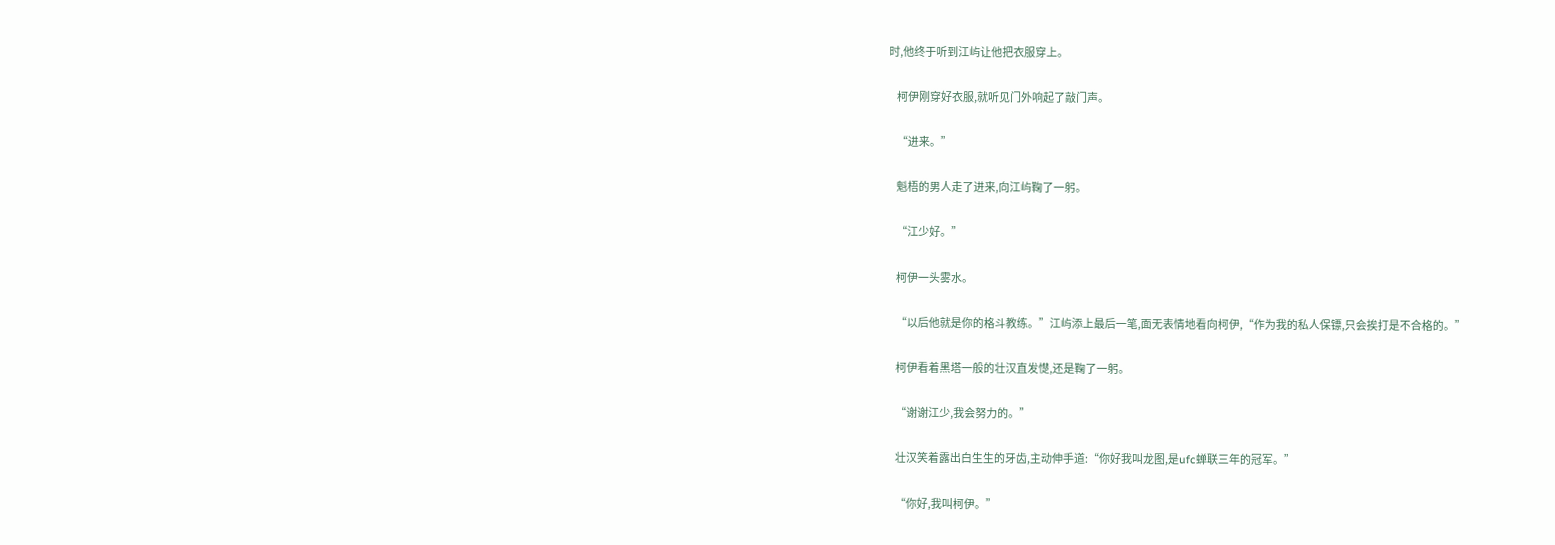时,他终于听到江屿让他把衣服穿上。

    柯伊刚穿好衣服,就听见门外响起了敲门声。

    “进来。”

    魁梧的男人走了进来,向江屿鞠了一躬。

    “江少好。”

    柯伊一头雾水。

    “以后他就是你的格斗教练。”江屿添上最后一笔,面无表情地看向柯伊,“作为我的私人保镖,只会挨打是不合格的。”

    柯伊看着黑塔一般的壮汉直发憷,还是鞠了一躬。

    “谢谢江少,我会努力的。”

    壮汉笑着露出白生生的牙齿,主动伸手道:“你好我叫龙图,是ufc蝉联三年的冠军。”

    “你好,我叫柯伊。”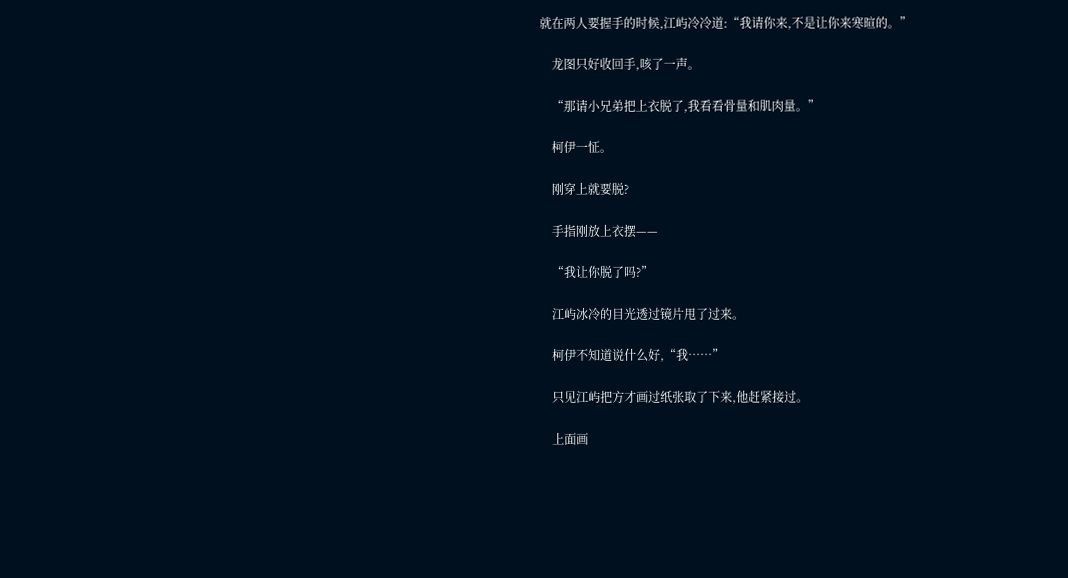就在两人要握手的时候,江屿冷冷道:“我请你来,不是让你来寒暄的。”

    龙图只好收回手,咳了一声。

    “那请小兄弟把上衣脱了,我看看骨量和肌肉量。”

    柯伊一怔。

    刚穿上就要脱?

    手指刚放上衣摆——

    “我让你脱了吗?”

    江屿冰冷的目光透过镜片甩了过来。

    柯伊不知道说什么好,“我……”

    只见江屿把方才画过纸张取了下来,他赶紧接过。

    上面画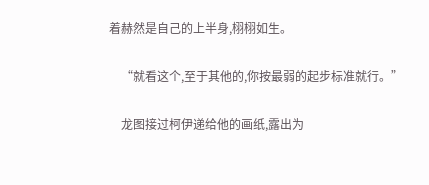着赫然是自己的上半身,栩栩如生。

    “就看这个,至于其他的,你按最弱的起步标准就行。”

    龙图接过柯伊递给他的画纸,露出为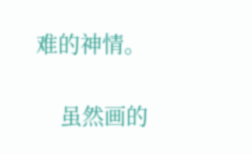难的神情。

    虽然画的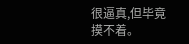很逼真,但毕竟摸不着。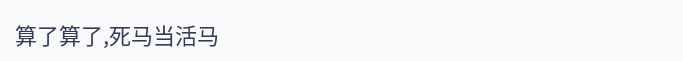算了算了,死马当活马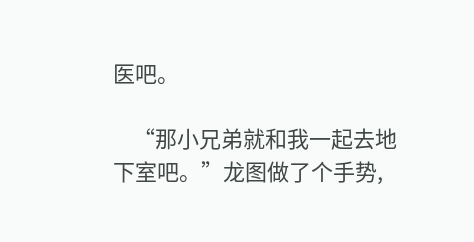医吧。

    “那小兄弟就和我一起去地下室吧。”龙图做了个手势,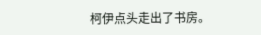柯伊点头走出了书房。